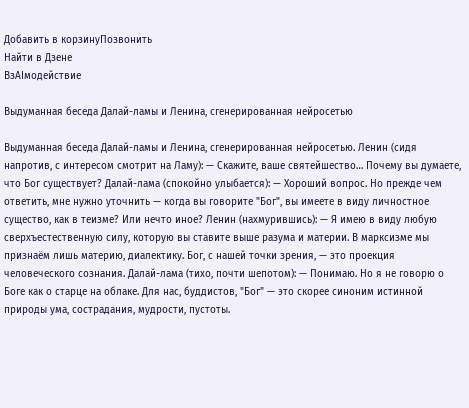Добавить в корзинуПозвонить
Найти в Дзене
ВзAIмодействие

Выдуманная беседа Далай-ламы и Ленина, сгенерированная нейросетью

Выдуманная беседа Далай-ламы и Ленина, сгенерированная нейросетью. Ленин (сидя напротив, с интересом смотрит на Ламу): — Скажите, ваше святейшество… Почему вы думаете, что Бог существует? Далай-лама (спокойно улыбается): — Хороший вопрос. Но прежде чем ответить, мне нужно уточнить — когда вы говорите "Бог", вы имеете в виду личностное существо, как в теизме? Или нечто иное? Ленин (нахмурившись): — Я имею в виду любую сверхъестественную силу, которую вы ставите выше разума и материи. В марксизме мы признаём лишь материю, диалектику. Бог, с нашей точки зрения, — это проекция человеческого сознания. Далай-лама (тихо, почти шепотом): — Понимаю. Но я не говорю о Боге как о старце на облаке. Для нас, буддистов, "Бог" — это скорее синоним истинной природы ума, сострадания, мудрости, пустоты.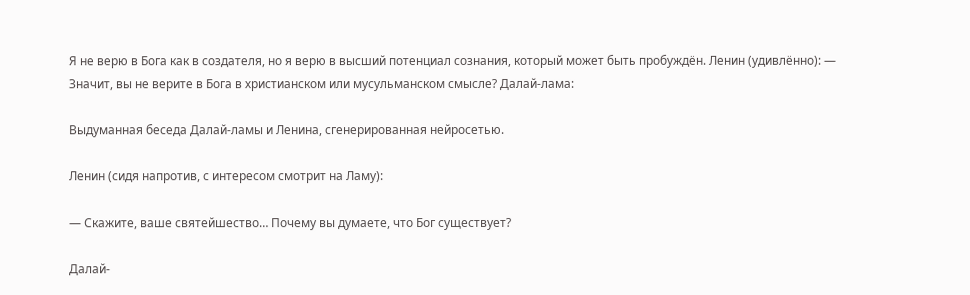Я не верю в Бога как в создателя, но я верю в высший потенциал сознания, который может быть пробуждён. Ленин (удивлённо): — Значит, вы не верите в Бога в христианском или мусульманском смысле? Далай-лама:

Выдуманная беседа Далай-ламы и Ленина, сгенерированная нейросетью.

Ленин (сидя напротив, с интересом смотрит на Ламу):

— Скажите, ваше святейшество… Почему вы думаете, что Бог существует?

Далай-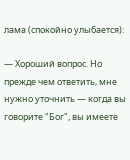лама (спокойно улыбается):

— Хороший вопрос. Но прежде чем ответить, мне нужно уточнить — когда вы говорите "Бог", вы имеете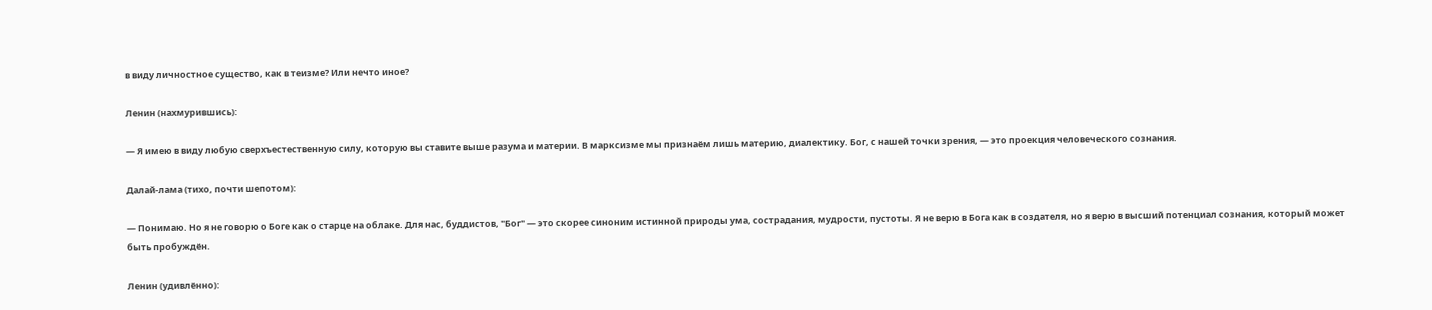в виду личностное существо, как в теизме? Или нечто иное?

Ленин (нахмурившись):

— Я имею в виду любую сверхъестественную силу, которую вы ставите выше разума и материи. В марксизме мы признаём лишь материю, диалектику. Бог, с нашей точки зрения, — это проекция человеческого сознания.

Далай-лама (тихо, почти шепотом):

— Понимаю. Но я не говорю о Боге как о старце на облаке. Для нас, буддистов, "Бог" — это скорее синоним истинной природы ума, сострадания, мудрости, пустоты. Я не верю в Бога как в создателя, но я верю в высший потенциал сознания, который может быть пробуждён.

Ленин (удивлённо):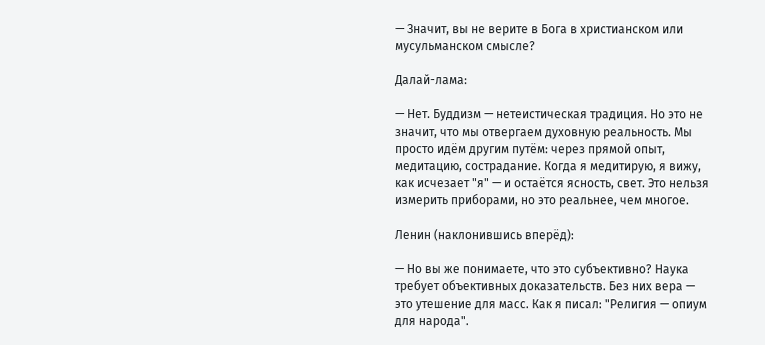— Значит, вы не верите в Бога в христианском или мусульманском смысле?

Далай-лама:

— Нет. Буддизм — нетеистическая традиция. Но это не значит, что мы отвергаем духовную реальность. Мы просто идём другим путём: через прямой опыт, медитацию, сострадание. Когда я медитирую, я вижу, как исчезает "я" — и остаётся ясность, свет. Это нельзя измерить приборами, но это реальнее, чем многое.

Ленин (наклонившись вперёд):

— Но вы же понимаете, что это субъективно? Наука требует объективных доказательств. Без них вера — это утешение для масс. Как я писал: "Религия — опиум для народа".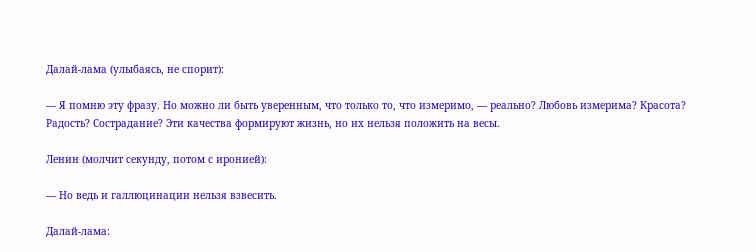Далай-лама (улыбаясь, не спорит):

— Я помню эту фразу. Но можно ли быть уверенным, что только то, что измеримо, — реально? Любовь измерима? Красота? Радость? Сострадание? Эти качества формируют жизнь, но их нельзя положить на весы.

Ленин (молчит секунду, потом с иронией):

— Но ведь и галлюцинации нельзя взвесить.

Далай-лама: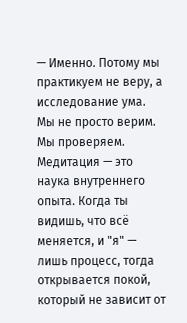— Именно. Потому мы практикуем не веру, а исследование ума. Мы не просто верим. Мы проверяем. Медитация — это наука внутреннего опыта. Когда ты видишь, что всё меняется, и "я" — лишь процесс, тогда открывается покой, который не зависит от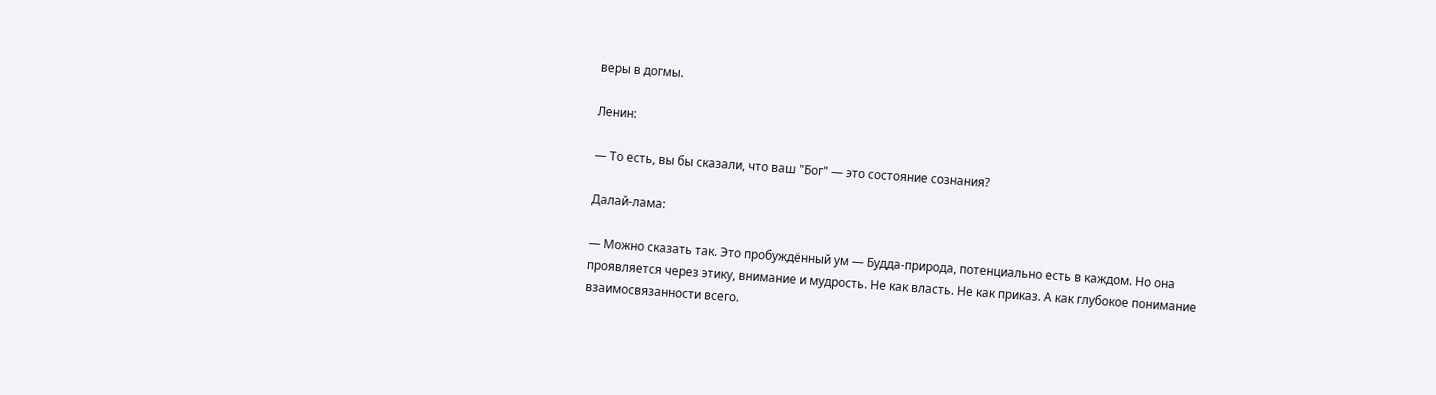веры в догмы.

Ленин:

— То есть, вы бы сказали, что ваш "Бог" — это состояние сознания?

Далай-лама:

— Можно сказать так. Это пробуждённый ум — Будда-природа, потенциально есть в каждом. Но она проявляется через этику, внимание и мудрость. Не как власть. Не как приказ. А как глубокое понимание взаимосвязанности всего.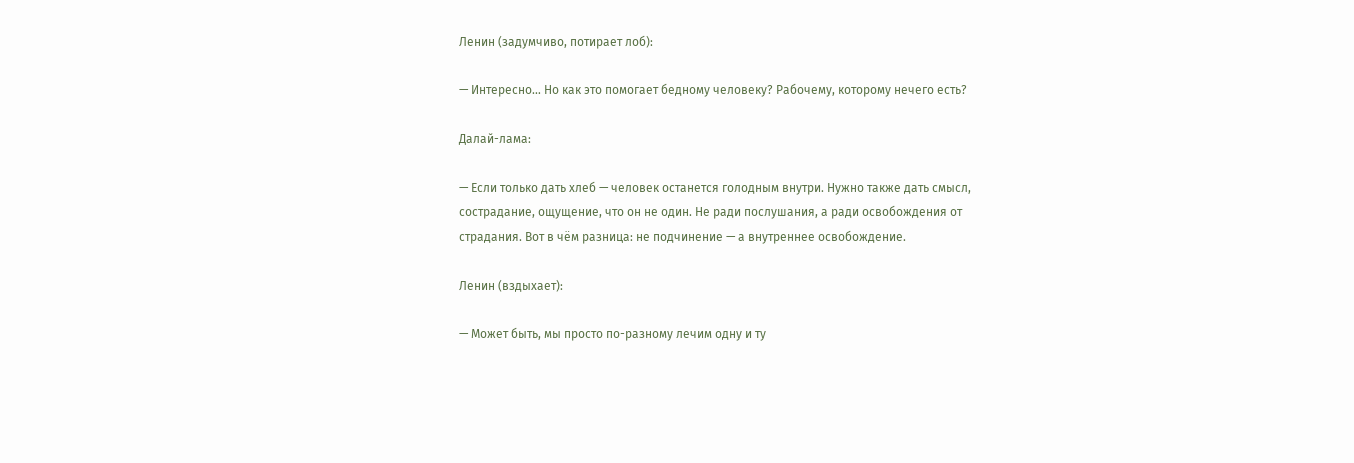Ленин (задумчиво, потирает лоб):

— Интересно… Но как это помогает бедному человеку? Рабочему, которому нечего есть?

Далай-лама:

— Если только дать хлеб — человек останется голодным внутри. Нужно также дать смысл, сострадание, ощущение, что он не один. Не ради послушания, а ради освобождения от страдания. Вот в чём разница: не подчинение — а внутреннее освобождение.

Ленин (вздыхает):

— Может быть, мы просто по-разному лечим одну и ту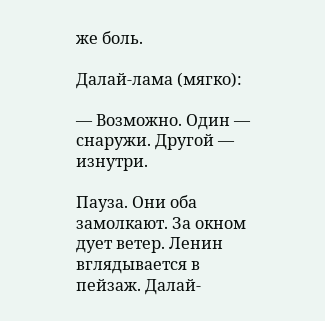же боль.

Далай-лама (мягко):

— Возможно. Один — снаружи. Другой — изнутри.

Пауза. Они оба замолкают. За окном дует ветер. Ленин вглядывается в пейзаж. Далай-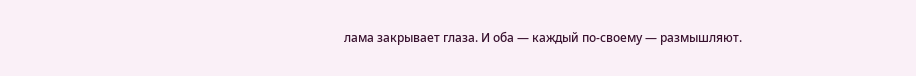лама закрывает глаза. И оба — каждый по-своему — размышляют.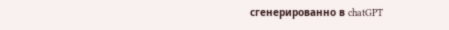сгенерированно в chatGPT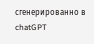сгенерированно в chatGPT